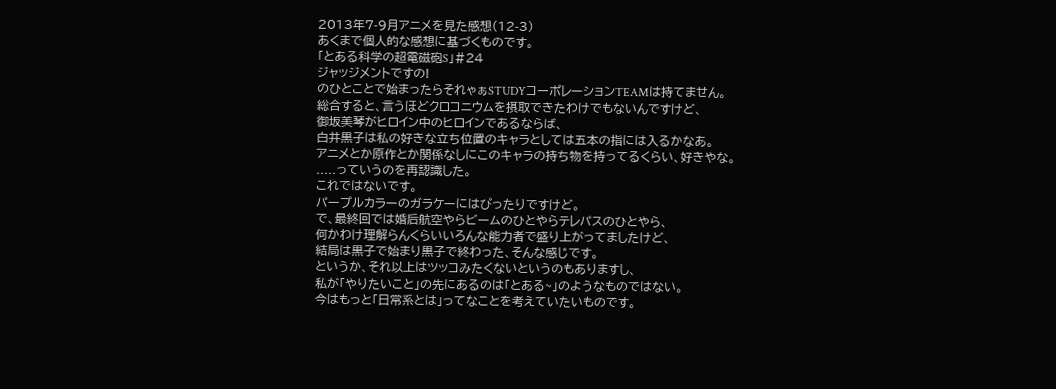2013年7-9月アニメを見た感想(12-3)
あくまで個人的な感想に基づくものです。
「とある科学の超電磁砲S」#24
ジャッジメントですの!
のひとことで始まったらそれゃぁSTUDYコーポレーションTEAMは持てません。
総合すると、言うほどクロコニウムを摂取できたわけでもないんですけど、
御坂美琴がヒロイン中のヒロインであるならば、
白井黒子は私の好きな立ち位置のキャラとしては五本の指には入るかなあ。
アニメとか原作とか関係なしにこのキャラの持ち物を持ってるくらい、好きやな。
.....っていうのを再認識した。
これではないです。
パープルカラーのガラケーにはぴったりですけど。
で、最終回では婚后航空やらビームのひとやらテレパスのひとやら、
何かわけ理解らんくらいいろんな能力者で盛り上がってましたけど、
結局は黒子で始まり黒子で終わった、そんな感じです。
というか、それ以上はツッコみたくないというのもありますし、
私が「やりたいこと」の先にあるのは「とある~」のようなものではない。
今はもっと「日常系とは」ってなことを考えていたいものです。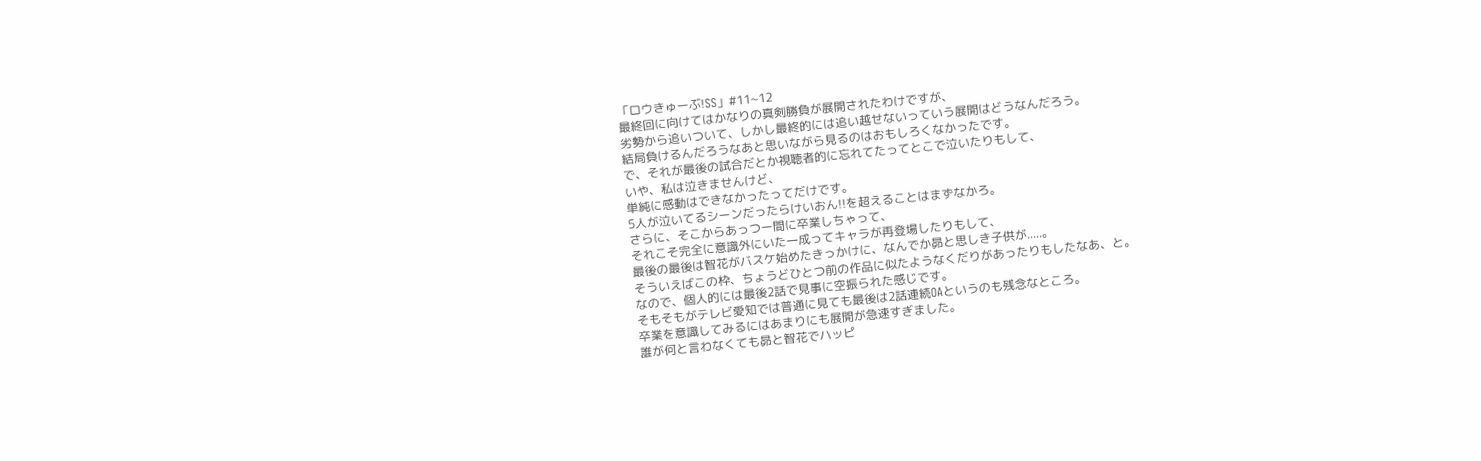「ロウきゅーぶ!SS」#11~12
最終回に向けてはかなりの真剣勝負が展開されたわけですが、
劣勢から追いついて、しかし最終的には追い越せないっていう展開はどうなんだろう。
結局負けるんだろうなあと思いながら見るのはおもしろくなかったです。
で、それが最後の試合だとか視聴者的に忘れてたってとこで泣いたりもして、
いや、私は泣きませんけど、
単純に感動はできなかったってだけです。
5人が泣いてるシーンだったらけいおん!!を超えることはまずなかろ。
さらに、そこからあっつー間に卒業しちゃって、
それこそ完全に意識外にいた一成ってキャラが再登場したりもして、
最後の最後は智花がバスケ始めたきっかけに、なんでか昴と思しき子供が.....。
そういえばこの枠、ちょうどひとつ前の作品に似たようなくだりがあったりもしたなあ、と。
なので、個人的には最後2話で見事に空振られた感じです。
そもそもがテレビ愛知では普通に見ても最後は2話連続OAというのも残念なところ。
卒業を意識してみるにはあまりにも展開が急速すぎました。
誰が何と言わなくても昴と智花でハッピ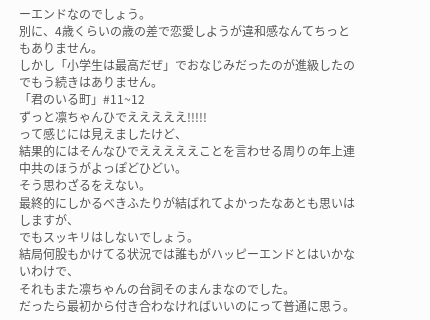ーエンドなのでしょう。
別に、4歳くらいの歳の差で恋愛しようが違和感なんてちっともありません。
しかし「小学生は最高だぜ」でおなじみだったのが進級したのでもう続きはありません。
「君のいる町」#11~12
ずっと凛ちゃんひでえええええ!!!!!
って感じには見えましたけど、
結果的にはそんなひでえええええことを言わせる周りの年上連中共のほうがよっぽどひどい。
そう思わざるをえない。
最終的にしかるべきふたりが結ばれてよかったなあとも思いはしますが、
でもスッキリはしないでしょう。
結局何股もかけてる状況では誰もがハッピーエンドとはいかないわけで、
それもまた凛ちゃんの台詞そのまんまなのでした。
だったら最初から付き合わなければいいのにって普通に思う。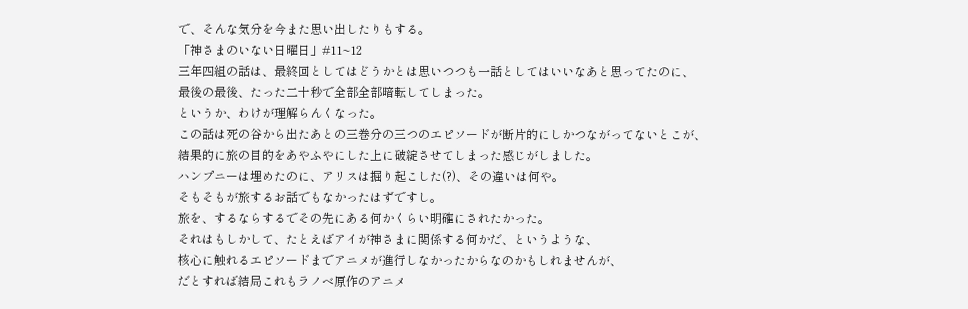で、そんな気分を今また思い出したりもする。
「神さまのいない日曜日」#11~12
三年四組の話は、最終回としてはどうかとは思いつつも一話としてはいいなあと思ってたのに、
最後の最後、たった二十秒で全部全部暗転してしまった。
というか、わけが理解らんくなった。
この話は死の谷から出たあとの三巻分の三つのエピソードが断片的にしかつながってないとこが、
結果的に旅の目的をあやふやにした上に破綻させてしまった感じがしました。
ハンプニーは埋めたのに、アリスは掘り起こした(?)、その違いは何や。
そもそもが旅するお話でもなかったはずですし。
旅を、するならするでその先にある何かくらい明確にされたかった。
それはもしかして、たとえばアイが神さまに関係する何かだ、というような、
核心に触れるエピソードまでアニメが進行しなかったからなのかもしれませんが、
だとすれば結局これもラノベ原作のアニメ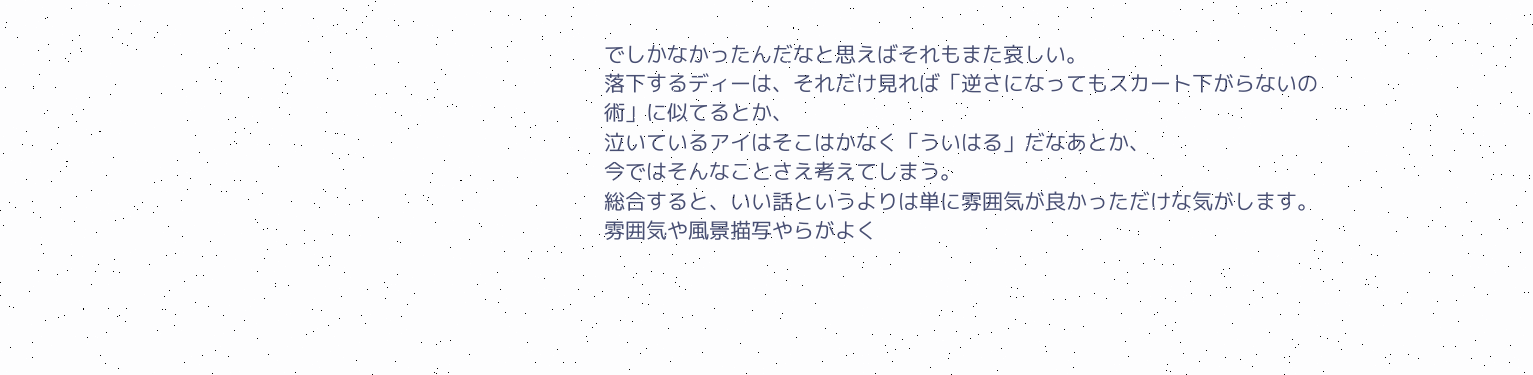でしかなかったんだなと思えばそれもまた哀しい。
落下するディーは、それだけ見れば「逆さになってもスカート下がらないの術」に似てるとか、
泣いているアイはそこはかなく「ういはる」だなあとか、
今ではそんなことさえ考えてしまう。
総合すると、いい話というよりは単に雰囲気が良かっただけな気がします。
雰囲気や風景描写やらがよく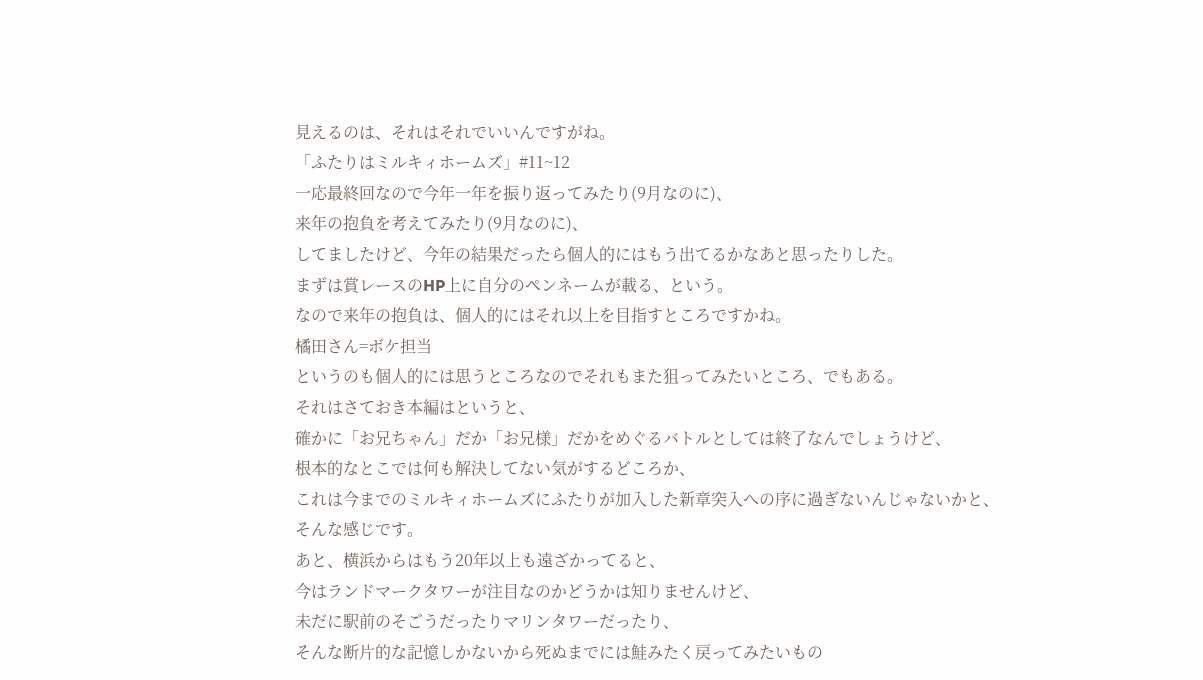見えるのは、それはそれでいいんですがね。
「ふたりはミルキィホームズ」#11~12
一応最終回なので今年一年を振り返ってみたり(9月なのに)、
来年の抱負を考えてみたり(9月なのに)、
してましたけど、今年の結果だったら個人的にはもう出てるかなあと思ったりした。
まずは賞レースのHP上に自分のペンネームが載る、という。
なので来年の抱負は、個人的にはそれ以上を目指すところですかね。
橘田さん=ボケ担当
というのも個人的には思うところなのでそれもまた狙ってみたいところ、でもある。
それはさておき本編はというと、
確かに「お兄ちゃん」だか「お兄様」だかをめぐるバトルとしては終了なんでしょうけど、
根本的なとこでは何も解決してない気がするどころか、
これは今までのミルキィホームズにふたりが加入した新章突入への序に過ぎないんじゃないかと、
そんな感じです。
あと、横浜からはもう20年以上も遠ざかってると、
今はランドマークタワーが注目なのかどうかは知りませんけど、
未だに駅前のそごうだったりマリンタワーだったり、
そんな断片的な記憶しかないから死ぬまでには鮭みたく戻ってみたいもの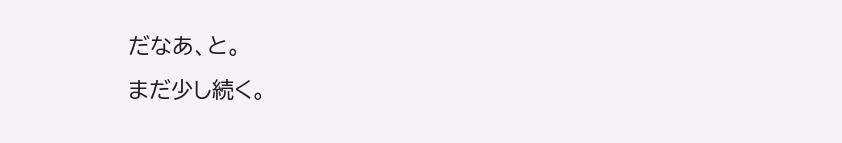だなあ、と。
まだ少し続く。